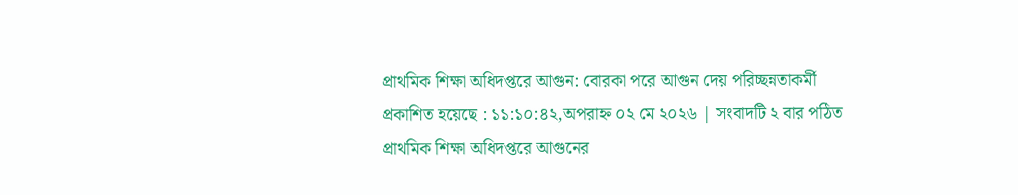প্রাথমিক শিক্ষা অধিদপ্তরে আগুন: বোরকা পরে আগুন দেয় পরিচ্ছন্নতাকর্মী
প্রকাশিত হয়েছে : ১১:১০:৪২,অপরাহ্ন ০২ মে ২০২৬ | সংবাদটি ২ বার পঠিত
প্রাথমিক শিক্ষা অধিদপ্তরে আগুনের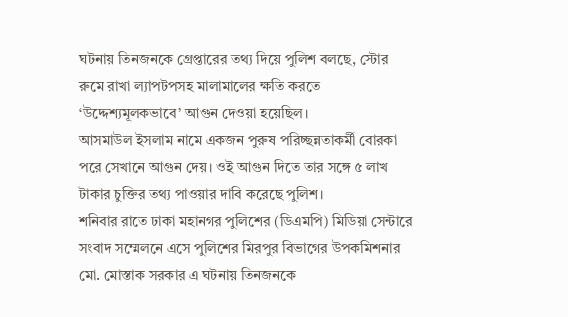ঘটনায় তিনজনকে গ্রেপ্তারের তথ্য দিয়ে পুলিশ বলছে, স্টোর রুমে রাখা ল্যাপটপসহ মালামালের ক্ষতি করতে ‘উদ্দেশ্যমূলকভাবে’ আগুন দেওয়া হয়েছিল।
আসমাউল ইসলাম নামে একজন পুরুষ পরিচ্ছন্নতাকর্মী বোরকা পরে সেখানে আগুন দেয়। ওই আগুন দিতে তার সঙ্গে ৫ লাখ টাকার চুক্তির তথ্য পাওয়ার দাবি করেছে পুলিশ।
শনিবার রাতে ঢাকা মহানগর পুলিশের (ডিএমপি) মিডিয়া সেন্টারে সংবাদ সম্মেলনে এসে পুলিশের মিরপুর বিভাগের উপকমিশনার মো. মোস্তাক সরকার এ ঘটনায় তিনজনকে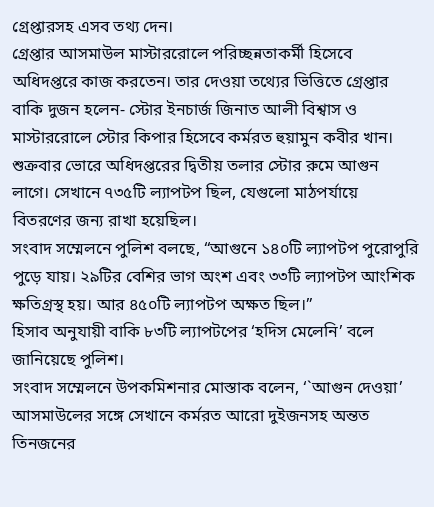গ্রেপ্তারসহ এসব তথ্য দেন।
গ্রেপ্তার আসমাউল মাস্টাররোলে পরিচ্ছন্নতাকর্মী হিসেবে অধিদপ্তরে কাজ করতেন। তার দেওয়া তথ্যের ভিত্তিতে গ্রেপ্তার বাকি দুজন হলেন- স্টোর ইনচার্জ জিনাত আলী বিশ্বাস ও মাস্টাররোলে স্টোর কিপার হিসেবে কর্মরত হুয়ামুন কবীর খান।
শুক্রবার ভোরে অধিদপ্তরের দ্বিতীয় তলার স্টোর রুমে আগুন লাগে। সেখানে ৭৩৫টি ল্যাপটপ ছিল, যেগুলো মাঠপর্যায়ে বিতরণের জন্য রাখা হয়েছিল।
সংবাদ সম্মেলনে পুলিশ বলছে, “আগুনে ১৪০টি ল্যাপটপ পুরোপুরি পুড়ে যায়। ২৯টির বেশির ভাগ অংশ এবং ৩৩টি ল্যাপটপ আংশিক ক্ষতিগ্রস্থ হয়। আর ৪৫০টি ল্যাপটপ অক্ষত ছিল।”
হিসাব অনুযায়ী বাকি ৮৩টি ল্যাপটপের ‘হদিস মেলেনি’ বলে জানিয়েছে পুলিশ।
সংবাদ সম্মেলনে উপকমিশনার মোস্তাক বলেন, ‘`আগুন দেওয়া’ আসমাউলের সঙ্গে সেখানে কর্মরত আরো দুইজনসহ অন্তত তিনজনের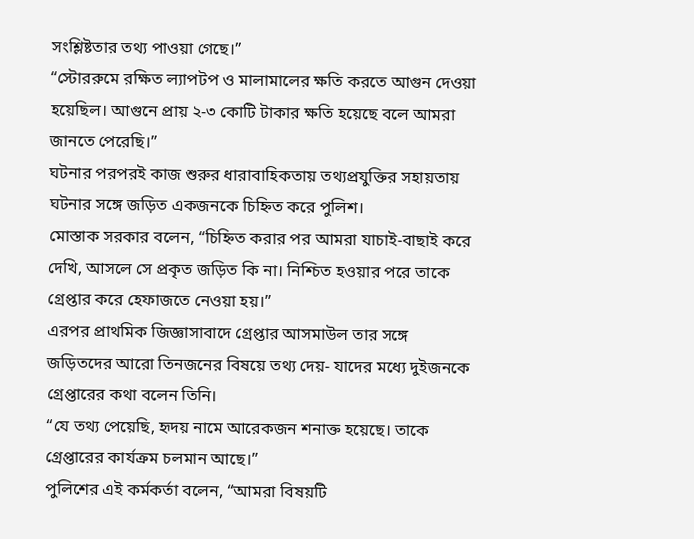সংশ্লিষ্টতার তথ্য পাওয়া গেছে।”
“স্টোররুমে রক্ষিত ল্যাপটপ ও মালামালের ক্ষতি করতে আগুন দেওয়া হয়েছিল। আগুনে প্রায় ২-৩ কোটি টাকার ক্ষতি হয়েছে বলে আমরা জানতে পেরেছি।”
ঘটনার পরপরই কাজ শুরুর ধারাবাহিকতায় তথ্যপ্রযুক্তির সহায়তায় ঘটনার সঙ্গে জড়িত একজনকে চিহ্নিত করে পুলিশ।
মোস্তাক সরকার বলেন, “চিহ্নিত করার পর আমরা যাচাই-বাছাই করে দেখি, আসলে সে প্রকৃত জড়িত কি না। নিশ্চিত হওয়ার পরে তাকে গ্রেপ্তার করে হেফাজতে নেওয়া হয়।”
এরপর প্রাথমিক জিজ্ঞাসাবাদে গ্রেপ্তার আসমাউল তার সঙ্গে জড়িতদের আরো তিনজনের বিষয়ে তথ্য দেয়- যাদের মধ্যে দুইজনকে গ্রেপ্তারের কথা বলেন তিনি।
“যে তথ্য পেয়েছি, হৃদয় নামে আরেকজন শনাক্ত হয়েছে। তাকে গ্রেপ্তারের কার্যক্রম চলমান আছে।”
পুলিশের এই কর্মকর্তা বলেন, “আমরা বিষয়টি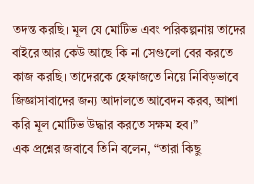তদন্ত করছি। মূল যে মোটিভ এবং পরিকল্পনায় তাদের বাইরে আর কেউ আছে কি না সেগুলো বের করতে কাজ করছি। তাদেরকে হেফাজতে নিয়ে নিবিড়ভাবে জিজ্ঞাসাবাদের জন্য আদালতে আবেদন করব, আশা করি মূল মোটিভ উদ্ধার করতে সক্ষম হব।”
এক প্রশ্নের জবাবে তিনি বলেন, “তারা কিছু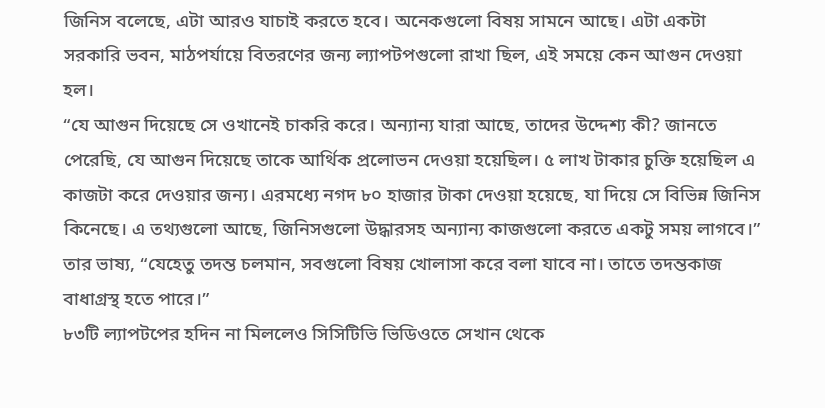জিনিস বলেছে, এটা আরও যাচাই করতে হবে। অনেকগুলো বিষয় সামনে আছে। এটা একটা সরকারি ভবন, মাঠপর্যায়ে বিতরণের জন্য ল্যাপটপগুলো রাখা ছিল, এই সময়ে কেন আগুন দেওয়া হল।
“যে আগুন দিয়েছে সে ওখানেই চাকরি করে। অন্যান্য যারা আছে, তাদের উদ্দেশ্য কী? জানতে পেরেছি, যে আগুন দিয়েছে তাকে আর্থিক প্রলোভন দেওয়া হয়েছিল। ৫ লাখ টাকার চুক্তি হয়েছিল এ কাজটা করে দেওয়ার জন্য। এরমধ্যে নগদ ৮০ হাজার টাকা দেওয়া হয়েছে, যা দিয়ে সে বিভিন্ন জিনিস কিনেছে। এ তথ্যগুলো আছে, জিনিসগুলো উদ্ধারসহ অন্যান্য কাজগুলো করতে একটু সময় লাগবে।”
তার ভাষ্য, “যেহেতু তদন্ত চলমান, সবগুলো বিষয় খোলাসা করে বলা যাবে না। তাতে তদন্তকাজ বাধাগ্রস্থ হতে পারে।”
৮৩টি ল্যাপটপের হদিন না মিললেও সিসিটিভি ভিডিওতে সেখান থেকে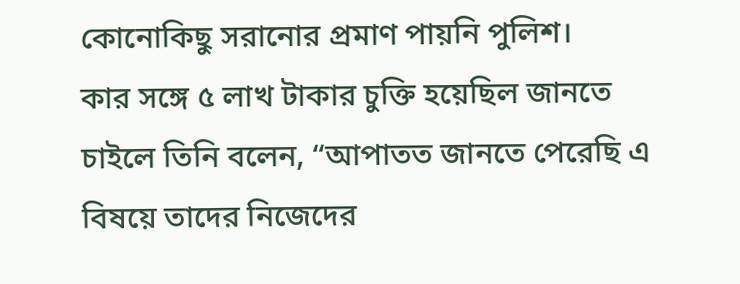কোনোকিছু সরানোর প্রমাণ পায়নি পুলিশ।
কার সঙ্গে ৫ লাখ টাকার চুক্তি হয়েছিল জানতে চাইলে তিনি বলেন, “আপাতত জানতে পেরেছি এ বিষয়ে তাদের নিজেদের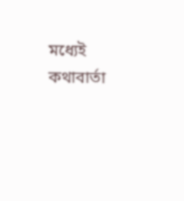মধ্যেই কথাবার্তা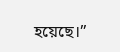হয়েছে।”